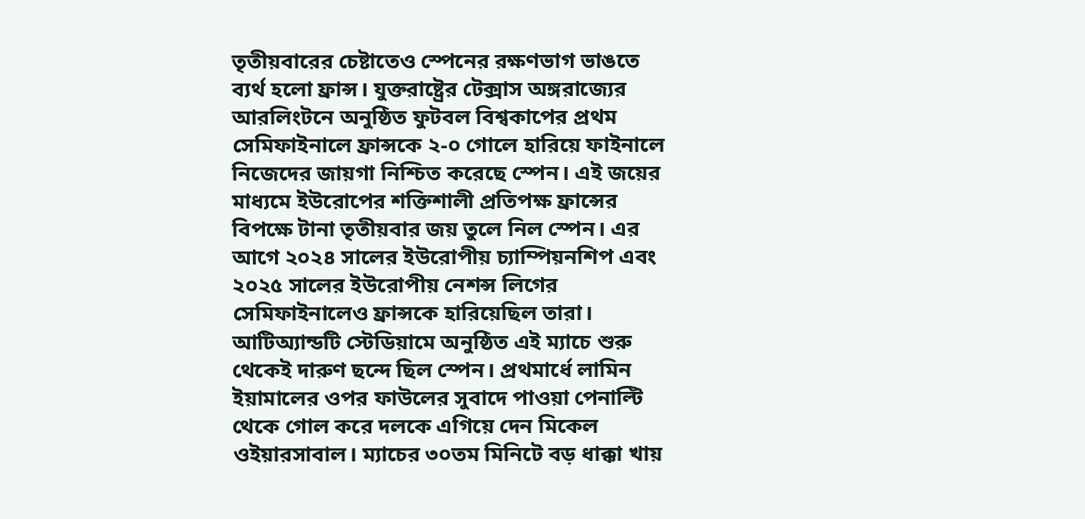তৃতীয়বারের চেষ্টাতেও স্পেনের রক্ষণভাগ ভাঙতে ব্যর্থ হলো ফ্রান্স। যুক্তরাষ্ট্রের টেক্সাস অঙ্গরাজ্যের আরলিংটনে অনুষ্ঠিত ফুটবল বিশ্বকাপের প্রথম সেমিফাইনালে ফ্রান্সকে ২-০ গোলে হারিয়ে ফাইনালে নিজেদের জায়গা নিশ্চিত করেছে স্পেন। এই জয়ের মাধ্যমে ইউরোপের শক্তিশালী প্রতিপক্ষ ফ্রান্সের বিপক্ষে টানা তৃতীয়বার জয় তুলে নিল স্পেন। এর আগে ২০২৪ সালের ইউরোপীয় চ্যাম্পিয়নশিপ এবং ২০২৫ সালের ইউরোপীয় নেশন্স লিগের সেমিফাইনালেও ফ্রান্সকে হারিয়েছিল তারা।
আটিঅ্যান্ডটি স্টেডিয়ামে অনুষ্ঠিত এই ম্যাচে শুরু থেকেই দারুণ ছন্দে ছিল স্পেন। প্রথমার্ধে লামিন ইয়ামালের ওপর ফাউলের সুবাদে পাওয়া পেনাল্টি থেকে গোল করে দলকে এগিয়ে দেন মিকেল ওইয়ারসাবাল। ম্যাচের ৩০তম মিনিটে বড় ধাক্কা খায়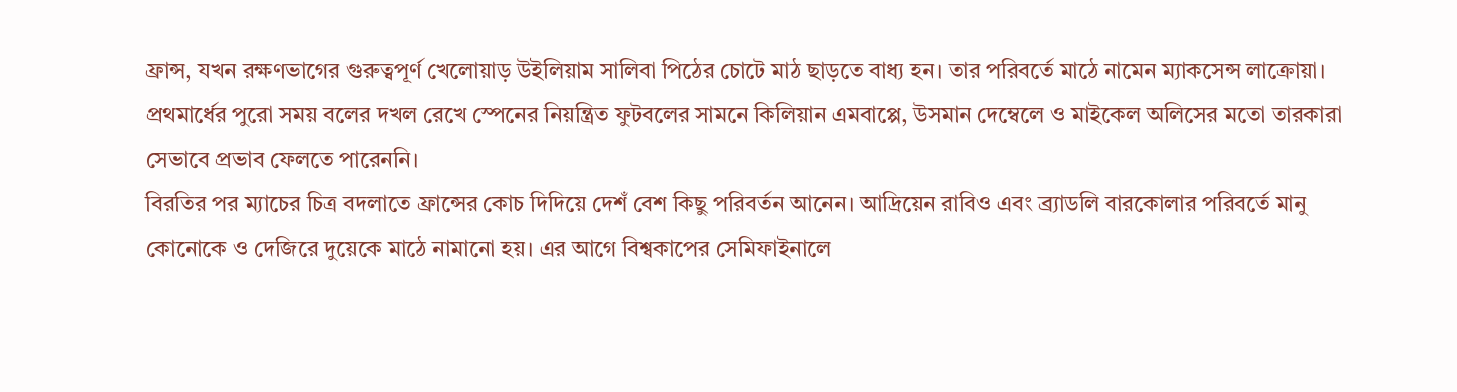ফ্রান্স, যখন রক্ষণভাগের গুরুত্বপূর্ণ খেলোয়াড় উইলিয়াম সালিবা পিঠের চোটে মাঠ ছাড়তে বাধ্য হন। তার পরিবর্তে মাঠে নামেন ম্যাকসেন্স লাক্রোয়া। প্রথমার্ধের পুরো সময় বলের দখল রেখে স্পেনের নিয়ন্ত্রিত ফুটবলের সামনে কিলিয়ান এমবাপ্পে, উসমান দেম্বেলে ও মাইকেল অলিসের মতো তারকারা সেভাবে প্রভাব ফেলতে পারেননি।
বিরতির পর ম্যাচের চিত্র বদলাতে ফ্রান্সের কোচ দিদিয়ে দেশঁ বেশ কিছু পরিবর্তন আনেন। আদ্রিয়েন রাবিও এবং ব্র্যাডলি বারকোলার পরিবর্তে মানু কোনোকে ও দেজিরে দুয়েকে মাঠে নামানো হয়। এর আগে বিশ্বকাপের সেমিফাইনালে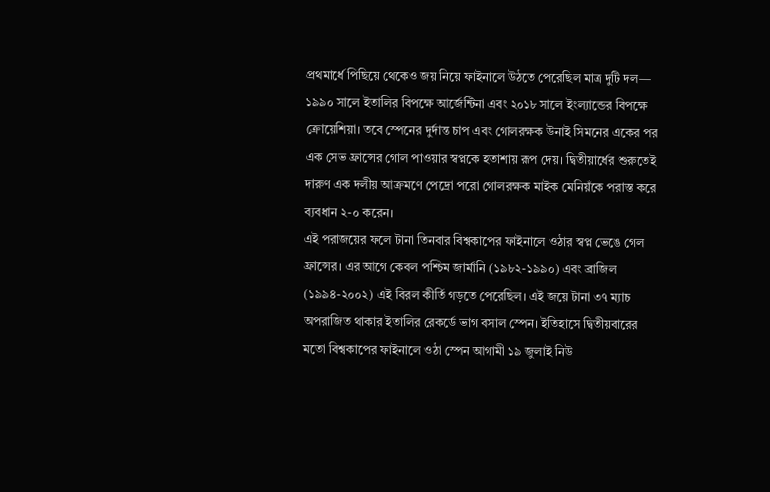প্রথমার্ধে পিছিয়ে থেকেও জয় নিয়ে ফাইনালে উঠতে পেরেছিল মাত্র দুটি দল— ১৯৯০ সালে ইতালির বিপক্ষে আর্জেন্টিনা এবং ২০১৮ সালে ইংল্যান্ডের বিপক্ষে ক্রোয়েশিয়া। তবে স্পেনের দুর্দান্ত চাপ এবং গোলরক্ষক উনাই সিমনের একের পর এক সেভ ফ্রান্সের গোল পাওয়ার স্বপ্নকে হতাশায় রূপ দেয়। দ্বিতীয়ার্ধের শুরুতেই দারুণ এক দলীয় আক্রমণে পেদ্রো পরো গোলরক্ষক মাইক মেনিয়ঁকে পরাস্ত করে ব্যবধান ২-০ করেন।
এই পরাজয়ের ফলে টানা তিনবার বিশ্বকাপের ফাইনালে ওঠার স্বপ্ন ভেঙে গেল ফ্রান্সের। এর আগে কেবল পশ্চিম জার্মানি (১৯৮২-১৯৯০) এবং ব্রাজিল (১৯৯৪-২০০২) এই বিরল কীর্তি গড়তে পেরেছিল। এই জয়ে টানা ৩৭ ম্যাচ অপরাজিত থাকার ইতালির রেকর্ডে ভাগ বসাল স্পেন। ইতিহাসে দ্বিতীয়বারের মতো বিশ্বকাপের ফাইনালে ওঠা স্পেন আগামী ১৯ জুলাই নিউ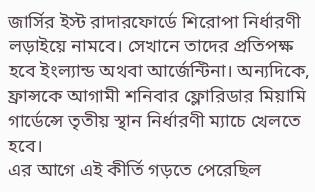জার্সির ইস্ট রাদারফোর্ডে শিরোপা নির্ধারণী লড়াইয়ে নামবে। সেখানে তাদের প্রতিপক্ষ হবে ইংল্যান্ড অথবা আর্জেন্টিনা। অন্যদিকে, ফ্রান্সকে আগামী শনিবার ফ্লোরিডার মিয়ামি গার্ডেন্সে তৃতীয় স্থান নির্ধারণী ম্যাচে খেলতে হবে।
এর আগে এই কীর্তি গড়তে পেরেছিল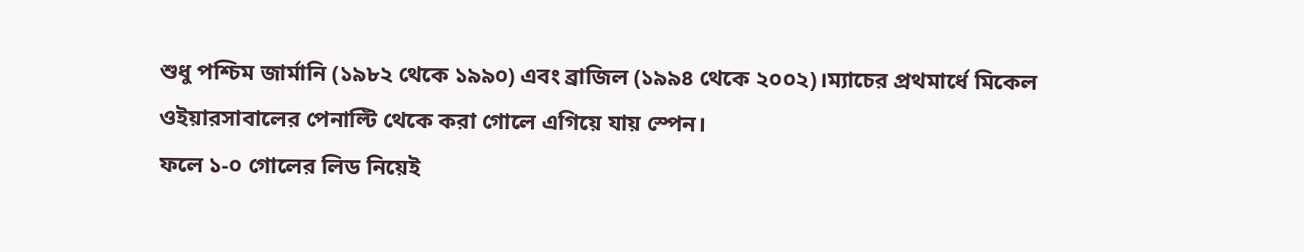শুধু পশ্চিম জার্মানি (১৯৮২ থেকে ১৯৯০) এবং ব্রাজিল (১৯৯৪ থেকে ২০০২)।ম্যাচের প্রথমার্ধে মিকেল ওইয়ারসাবালের পেনাল্টি থেকে করা গোলে এগিয়ে যায় স্পেন।
ফলে ১-০ গোলের লিড নিয়েই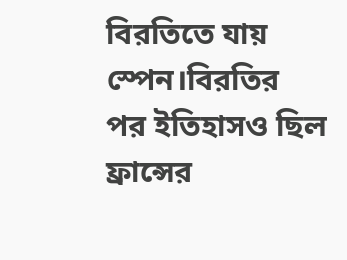বিরতিতে যায় স্পেন।বিরতির পর ইতিহাসও ছিল ফ্রান্সের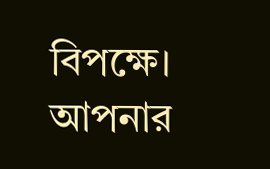বিপক্ষে।
আপনার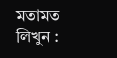মতামত লিখুন :